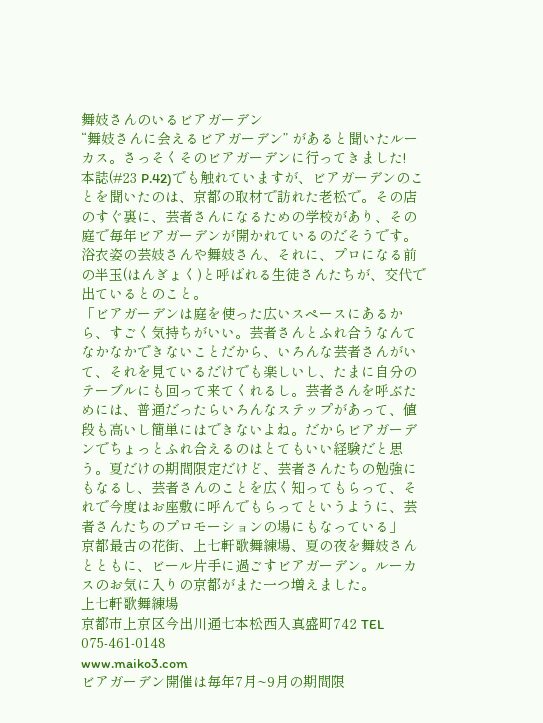舞妓さんのいるビアガーデン
“舞妓さんに会えるビアガーデン” があると聞いたルーカス。さっそくそのビアガーデンに行ってきました!
本誌(#23 P.42)でも触れていますが、ビアガーデンのことを聞いたのは、京都の取材で訪れた老松で。その店のすぐ裏に、芸者さんになるための学校があり、その庭で毎年ビアガーデンが開かれているのだそうです。浴衣姿の芸妓さんや舞妓さん、それに、プロになる前の半玉(はんぎょく)と呼ばれる生徒さんたちが、交代で出ているとのこと。
「ビアガーデンは庭を使った広いスペースにあるから、すごく気持ちがいい。芸者さんとふれ合うなんてなかなかできないことだから、いろんな芸者さんがいて、それを見ているだけでも楽しいし、たまに自分のテーブルにも回って来てくれるし。芸者さんを呼ぶためには、普通だったらいろんなステップがあって、値段も高いし簡単にはできないよね。だからビアガーデンでちょっとふれ合えるのはとてもいい経験だと思う。夏だけの期間限定だけど、芸者さんたちの勉強にもなるし、芸者さんのことを広く知ってもらって、それで今度はお座敷に呼んでもらってというように、芸者さんたちのプロモーションの場にもなっている」
京都最古の花街、上七軒歌舞練場、夏の夜を舞妓さんとともに、ビール片手に過ごすビアガーデン。ルーカスのお気に入りの京都がまた一つ増えました。
上七軒歌舞練場
京都市上京区今出川通七本松西入真盛町742 TEL 075-461-0148
www.maiko3.com
ビアガーデン開催は毎年7月~9月の期間限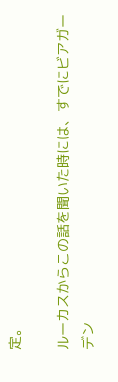定。

ルーカスからこの話を聞いた時には、すでにビアガーデン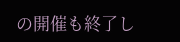の開催も終了し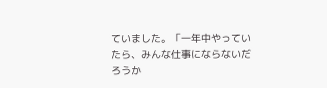ていました。「一年中やっていたら、みんな仕事にならないだろうか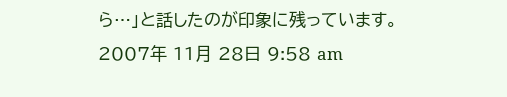ら…」と話したのが印象に残っています。
2007年 11月 28日 9:58 am